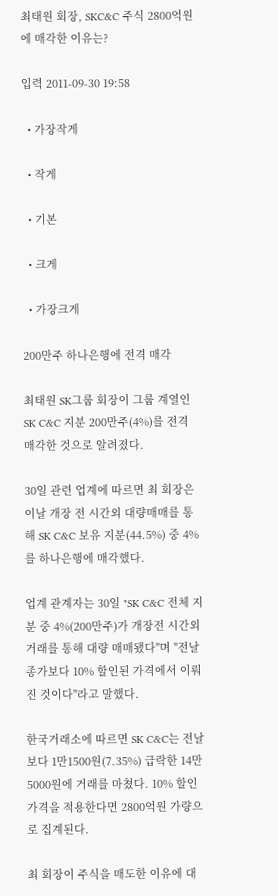최태원 회장, SKC&C 주식 2800억원에 매각한 이유는?

입력 2011-09-30 19:58

  • 가장작게

  • 작게

  • 기본

  • 크게

  • 가장크게

200만주 하나은행에 전격 매각

최태원 SK그룹 회장이 그룹 계열인 SK C&C 지분 200만주(4%)를 전격 매각한 것으로 알려졌다.

30일 관련 업계에 따르면 최 회장은 이날 개장 전 시간외 대량매매를 통해 SK C&C 보유 지분(44.5%) 중 4%를 하나은행에 매각했다.

업계 관계자는 30일 "SK C&C 전체 지분 중 4%(200만주)가 개장전 시간외거래를 통해 대량 매매됐다"며 "전날 종가보다 10% 할인된 가격에서 이뤄진 것이다"라고 말했다.

한국거래소에 따르면 SK C&C는 전날보다 1만1500원(7.35%) 급락한 14만5000원에 거래를 마쳤다. 10% 할인 가격을 적용한다면 2800억원 가량으로 집계된다.

최 회장이 주식을 매도한 이유에 대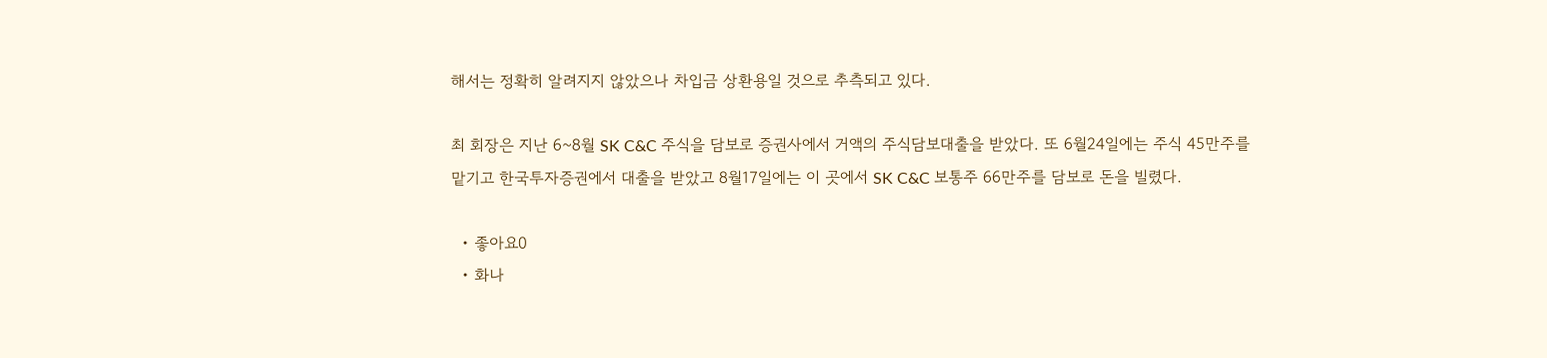해서는 정확히 알려지지 않았으나 차입금 상환용일 것으로 추측되고 있다.

최 회장은 지난 6~8월 SK C&C 주식을 담보로 증권사에서 거액의 주식담보대출을 받았다. 또 6월24일에는 주식 45만주를 맡기고 한국투자증권에서 대출을 받았고 8월17일에는 이 곳에서 SK C&C 보통주 66만주를 담보로 돈을 빌렸다.

  • 좋아요0
  • 화나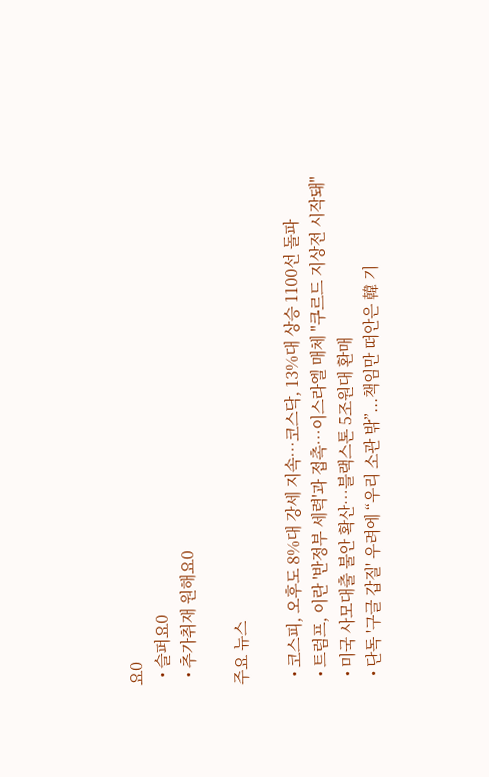요0
  • 슬퍼요0
  • 추가취재 원해요0

주요 뉴스

  • 코스피, 오후도 8%대 강세 지속⋯코스닥, 13%대 상승 1100선 돌파
  • 트럼프, 이란 '반정부 세력'과 접촉⋯이스라엘 매체 "쿠르드 지상전 시작돼"
  • 미국 사모대출 불안 확산…블랙스톤 5조원대 환매
  • 단독 '구글 갑질' 우려에 “우리 소관 밖”...책임만 떠안은 韓 기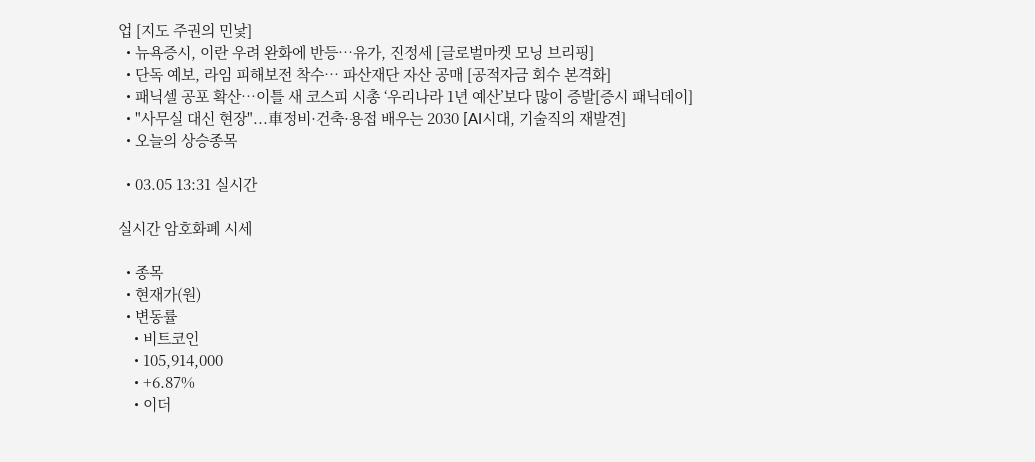업 [지도 주권의 민낯]
  • 뉴욕증시, 이란 우려 완화에 반등…유가, 진정세 [글로벌마켓 모닝 브리핑]
  • 단독 예보, 라임 피해보전 착수⋯ 파산재단 자산 공매 [공적자금 회수 본격화]
  • 패닉셀 공포 확산…이틀 새 코스피 시총 ‘우리나라 1년 예산’보다 많이 증발[증시 패닉데이]
  • "사무실 대신 현장"...車정비·건축·용접 배우는 2030 [AI시대, 기술직의 재발견]
  • 오늘의 상승종목

  • 03.05 13:31 실시간

실시간 암호화폐 시세

  • 종목
  • 현재가(원)
  • 변동률
    • 비트코인
    • 105,914,000
    • +6.87%
    • 이더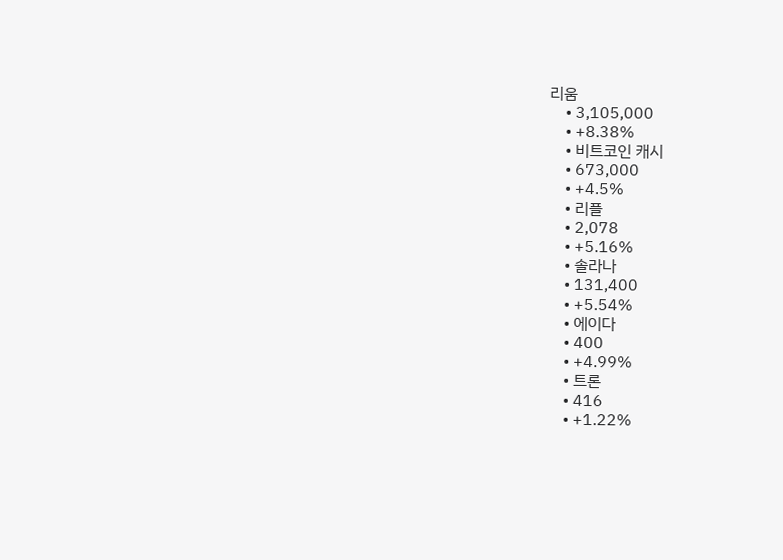리움
    • 3,105,000
    • +8.38%
    • 비트코인 캐시
    • 673,000
    • +4.5%
    • 리플
    • 2,078
    • +5.16%
    • 솔라나
    • 131,400
    • +5.54%
    • 에이다
    • 400
    • +4.99%
    • 트론
    • 416
    • +1.22%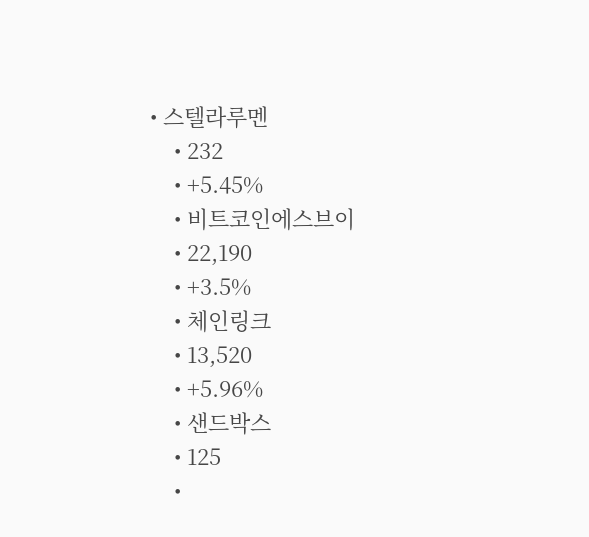• 스텔라루멘
    • 232
    • +5.45%
    • 비트코인에스브이
    • 22,190
    • +3.5%
    • 체인링크
    • 13,520
    • +5.96%
    • 샌드박스
    • 125
    •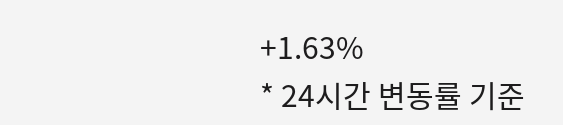+1.63%
* 24시간 변동률 기준